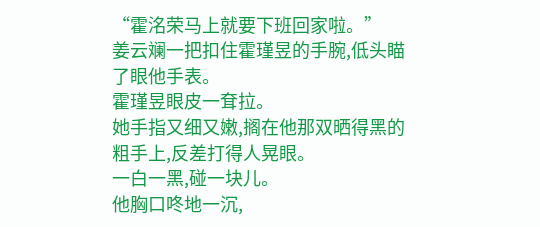“霍洺荣马上就要下班回家啦。”
姜云斓一把扣住霍瑾昱的手腕,低头瞄了眼他手表。
霍瑾昱眼皮一耷拉。
她手指又细又嫩,搁在他那双晒得黑的粗手上,反差打得人晃眼。
一白一黑,碰一块儿。
他胸口咚地一沉,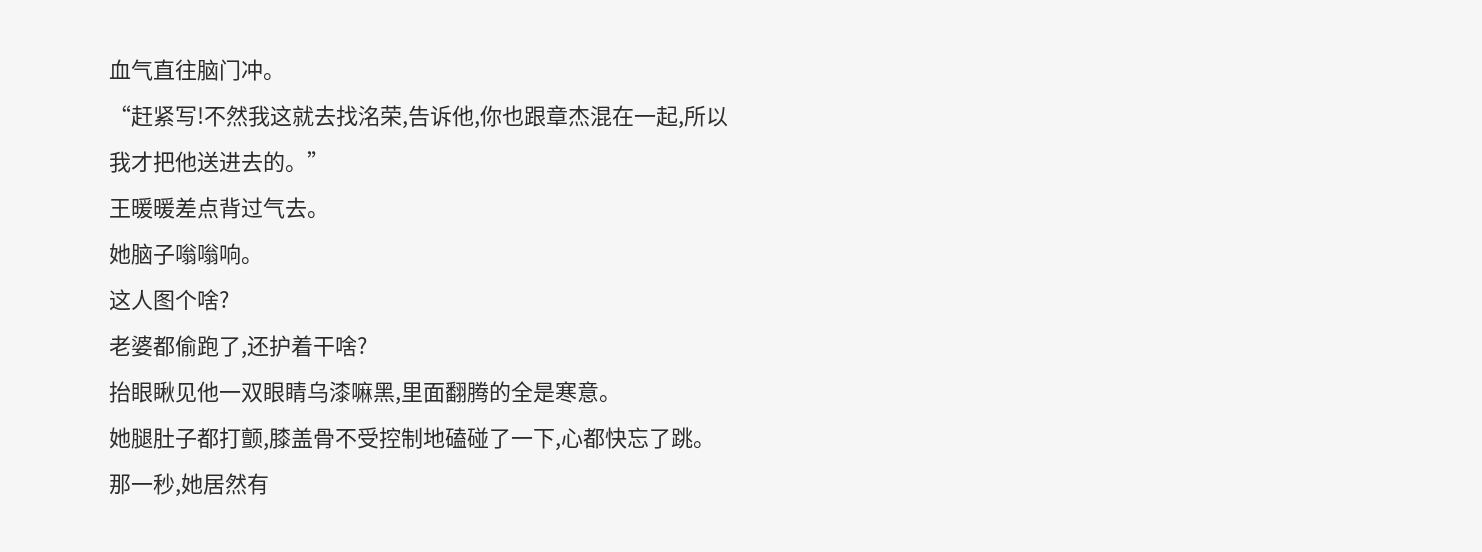血气直往脑门冲。
“赶紧写!不然我这就去找洺荣,告诉他,你也跟章杰混在一起,所以我才把他送进去的。”
王暖暖差点背过气去。
她脑子嗡嗡响。
这人图个啥?
老婆都偷跑了,还护着干啥?
抬眼瞅见他一双眼睛乌漆嘛黑,里面翻腾的全是寒意。
她腿肚子都打颤,膝盖骨不受控制地磕碰了一下,心都快忘了跳。
那一秒,她居然有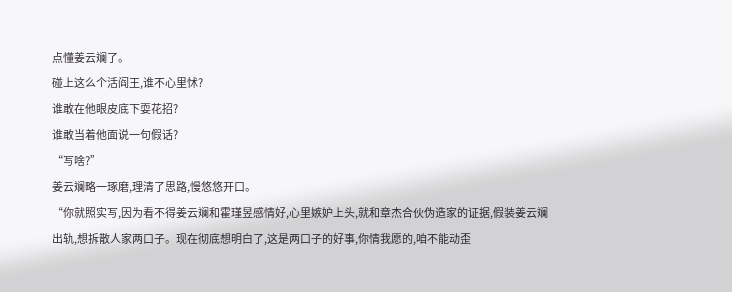点懂姜云斓了。
碰上这么个活阎王,谁不心里怵?
谁敢在他眼皮底下耍花招?
谁敢当着他面说一句假话?
“写啥?”
姜云斓略一琢磨,理清了思路,慢悠悠开口。
“你就照实写,因为看不得姜云斓和霍瑾昱感情好,心里嫉妒上头,就和章杰合伙伪造家的证据,假装姜云斓出轨,想拆散人家两口子。现在彻底想明白了,这是两口子的好事,你情我愿的,咱不能动歪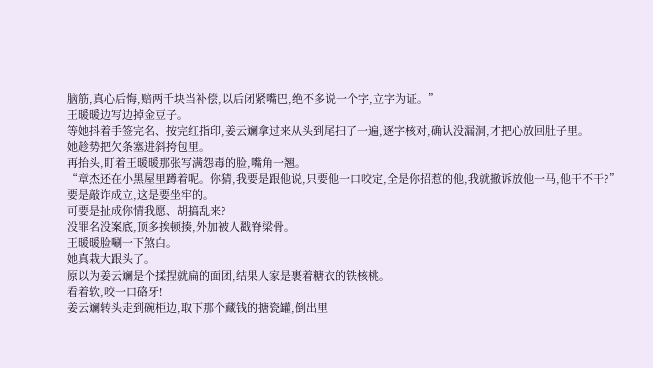脑筋,真心后悔,赔两千块当补偿,以后闭紧嘴巴,绝不多说一个字,立字为证。”
王暖暖边写边掉金豆子。
等她抖着手签完名、按完红指印,姜云斓拿过来从头到尾扫了一遍,逐字核对,确认没漏洞,才把心放回肚子里。
她趁势把欠条塞进斜挎包里。
再抬头,盯着王暖暖那张写满怨毒的脸,嘴角一翘。
“章杰还在小黑屋里蹲着呢。你猜,我要是跟他说,只要他一口咬定,全是你招惹的他,我就撤诉放他一马,他干不干?”
要是敲诈成立,这是要坐牢的。
可要是扯成你情我愿、胡搞乱来?
没罪名没案底,顶多挨顿揍,外加被人戳脊梁骨。
王暖暖脸唰一下煞白。
她真栽大跟头了。
原以为姜云斓是个揉捏就扁的面团,结果人家是裹着糖衣的铁核桃。
看着软,咬一口硌牙!
姜云斓转头走到碗柜边,取下那个藏钱的搪瓷罐,倒出里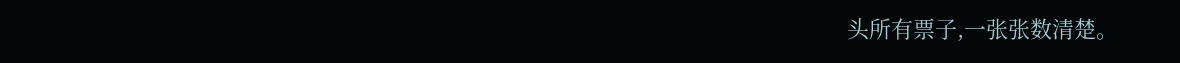头所有票子,一张张数清楚。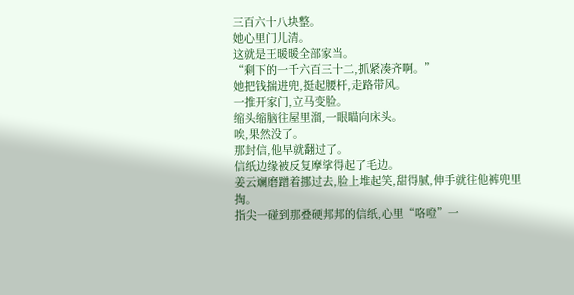三百六十八块整。
她心里门儿清。
这就是王暖暖全部家当。
“剩下的一千六百三十二,抓紧凑齐啊。”
她把钱揣进兜,挺起腰杆,走路带风。
一推开家门,立马变脸。
缩头缩脑往屋里溜,一眼瞄向床头。
唉,果然没了。
那封信,他早就翻过了。
信纸边缘被反复摩挲得起了毛边。
姜云斓磨蹭着挪过去,脸上堆起笑,甜得腻,伸手就往他裤兜里掏。
指尖一碰到那叠硬邦邦的信纸,心里“咯噔”一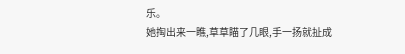乐。
她掏出来一瞧,草草瞄了几眼,手一扬就扯成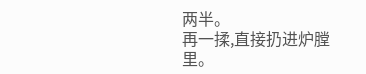两半。
再一揉,直接扔进炉膛里。